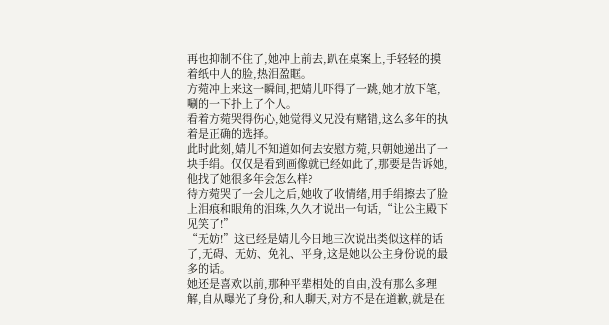再也抑制不住了,她冲上前去,趴在桌案上,手轻轻的摸着纸中人的脸,热泪盈眶。
方菀冲上来这一瞬间,把婧儿吓得了一跳,她才放下笔,唰的一下扑上了个人。
看着方菀哭得伤心,她觉得义兄没有赌错,这么多年的执着是正确的选择。
此时此刻,婧儿不知道如何去安慰方菀,只朝她递出了一块手绢。仅仅是看到画像就已经如此了,那要是告诉她,他找了她很多年会怎么样?
待方菀哭了一会儿之后,她收了收情绪,用手绢擦去了脸上泪痕和眼角的泪珠,久久才说出一句话,“让公主殿下见笑了!”
“无妨!”这已经是婧儿今日地三次说出类似这样的话了,无碍、无妨、免礼、平身,这是她以公主身份说的最多的话。
她还是喜欢以前,那种平辈相处的自由,没有那么多理解,自从曝光了身份,和人聊天,对方不是在道歉,就是在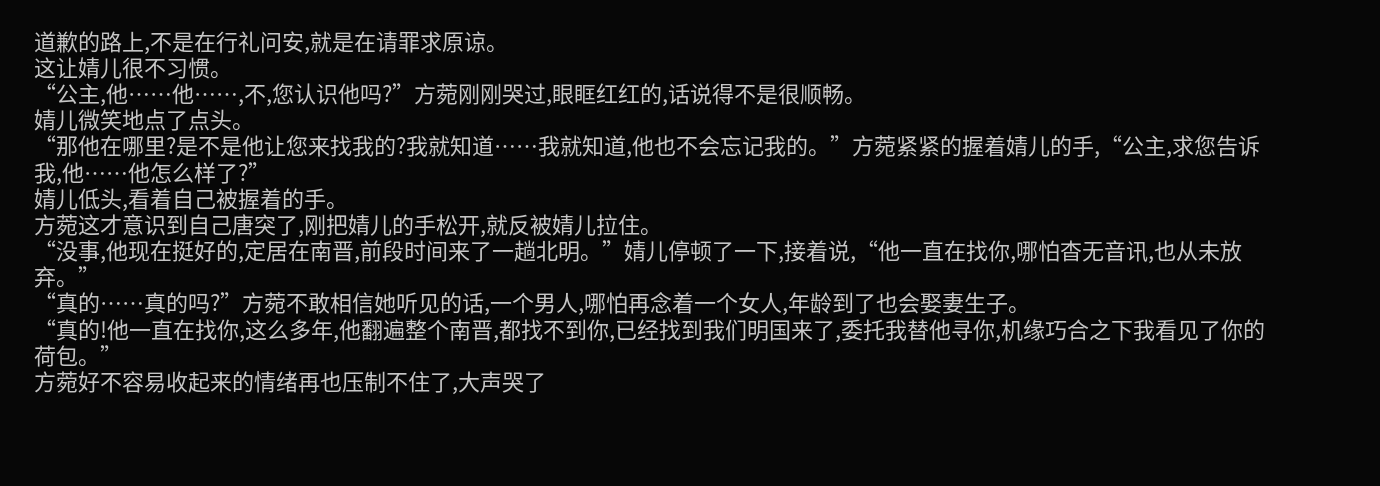道歉的路上,不是在行礼问安,就是在请罪求原谅。
这让婧儿很不习惯。
“公主,他……他……,不,您认识他吗?”方菀刚刚哭过,眼眶红红的,话说得不是很顺畅。
婧儿微笑地点了点头。
“那他在哪里?是不是他让您来找我的?我就知道……我就知道,他也不会忘记我的。”方菀紧紧的握着婧儿的手,“公主,求您告诉我,他……他怎么样了?”
婧儿低头,看着自己被握着的手。
方菀这才意识到自己唐突了,刚把婧儿的手松开,就反被婧儿拉住。
“没事,他现在挺好的,定居在南晋,前段时间来了一趟北明。”婧儿停顿了一下,接着说,“他一直在找你,哪怕杳无音讯,也从未放弃。”
“真的……真的吗?”方菀不敢相信她听见的话,一个男人,哪怕再念着一个女人,年龄到了也会娶妻生子。
“真的!他一直在找你,这么多年,他翻遍整个南晋,都找不到你,已经找到我们明国来了,委托我替他寻你,机缘巧合之下我看见了你的荷包。”
方菀好不容易收起来的情绪再也压制不住了,大声哭了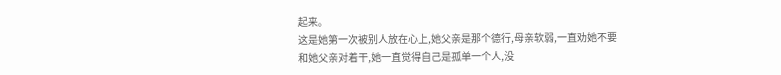起来。
这是她第一次被别人放在心上,她父亲是那个德行,母亲软弱,一直劝她不要和她父亲对着干,她一直觉得自己是孤单一个人,没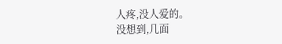人疼,没人爱的。
没想到,几面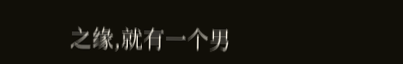之缘,就有一个男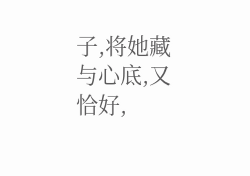子,将她藏与心底,又恰好,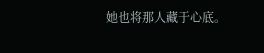她也将那人藏于心底。